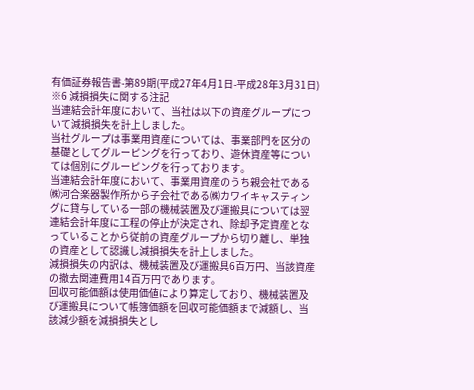有価証券報告書-第89期(平成27年4月1日-平成28年3月31日)
※6 減損損失に関する注記
当連結会計年度において、当社は以下の資産グループについて減損損失を計上しました。
当社グループは事業用資産については、事業部門を区分の基礎としてグルーピングを行っており、遊休資産等については個別にグルーピングを行っております。
当連結会計年度において、事業用資産のうち親会社である㈱河合楽器製作所から子会社である㈱カワイキャスティングに貸与している一部の機械装置及び運搬具については翌連結会計年度に工程の停止が決定され、除却予定資産となっていることから従前の資産グループから切り離し、単独の資産として認識し減損損失を計上しました。
減損損失の内訳は、機械装置及び運搬具6百万円、当該資産の撤去関連費用14百万円であります。
回収可能価額は使用価値により算定しており、機械装置及び運搬具について帳簿価額を回収可能価額まで減額し、当該減少額を減損損失とし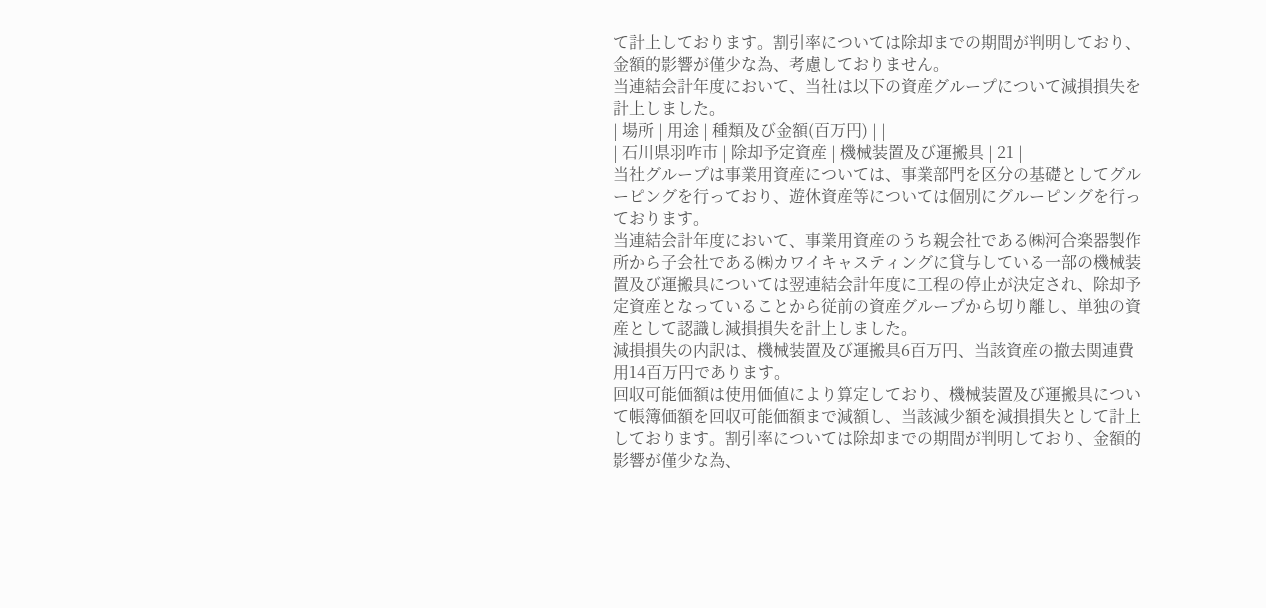て計上しております。割引率については除却までの期間が判明しており、金額的影響が僅少な為、考慮しておりません。
当連結会計年度において、当社は以下の資産グループについて減損損失を計上しました。
| 場所 | 用途 | 種類及び金額(百万円) | |
| 石川県羽咋市 | 除却予定資産 | 機械装置及び運搬具 | 21 |
当社グループは事業用資産については、事業部門を区分の基礎としてグルーピングを行っており、遊休資産等については個別にグルーピングを行っております。
当連結会計年度において、事業用資産のうち親会社である㈱河合楽器製作所から子会社である㈱カワイキャスティングに貸与している一部の機械装置及び運搬具については翌連結会計年度に工程の停止が決定され、除却予定資産となっていることから従前の資産グループから切り離し、単独の資産として認識し減損損失を計上しました。
減損損失の内訳は、機械装置及び運搬具6百万円、当該資産の撤去関連費用14百万円であります。
回収可能価額は使用価値により算定しており、機械装置及び運搬具について帳簿価額を回収可能価額まで減額し、当該減少額を減損損失として計上しております。割引率については除却までの期間が判明しており、金額的影響が僅少な為、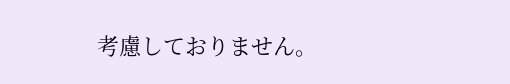考慮しておりません。